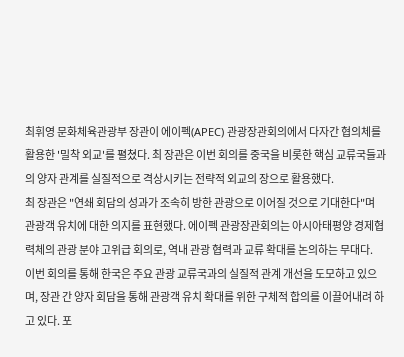최휘영 문화체육관광부 장관이 에이펙(APEC) 관광장관회의에서 다자간 협의체를 활용한 '밀착 외교'를 펼쳤다. 최 장관은 이번 회의를 중국을 비롯한 핵심 교류국들과의 양자 관계를 실질적으로 격상시키는 전략적 외교의 장으로 활용했다.
최 장관은 "연쇄 회담의 성과가 조속히 방한 관광으로 이어질 것으로 기대한다"며 관광객 유치에 대한 의지를 표현했다. 에이펙 관광장관회의는 아시아태평양 경제협력체의 관광 분야 고위급 회의로, 역내 관광 협력과 교류 확대를 논의하는 무대다.
이번 회의를 통해 한국은 주요 관광 교류국과의 실질적 관계 개선을 도모하고 있으며, 장관 간 양자 회담을 통해 관광객 유치 확대를 위한 구체적 합의를 이끌어내려 하고 있다. 포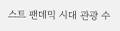스트 팬데믹 시대 관광 수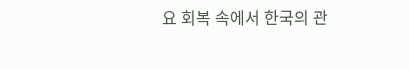요 회복 속에서 한국의 관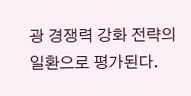광 경쟁력 강화 전략의 일환으로 평가된다.